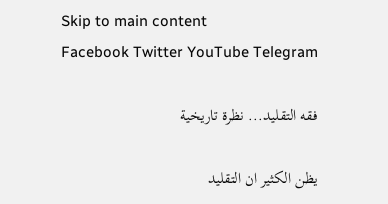Skip to main content
Facebook Twitter YouTube Telegram

فقه التقليد... نظرة تاريخية

يظن الكثير ان التقليد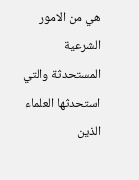هي من الامور الشرعية المستحدثة والتي استحدثها العلماء الذين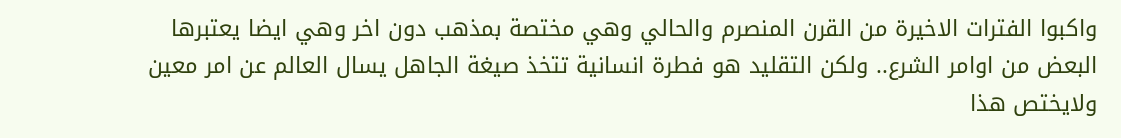واكبوا الفترات الاخيرة من القرن المنصرم والحالي وهي مختصة بمذهب دون اخر وهي ايضا يعتبرها البعض من اوامر الشرع.. ولكن التقليد هو فطرة انسانية تتخذ صيغة الجاهل يسال العالم عن امر معين ولايختص هذا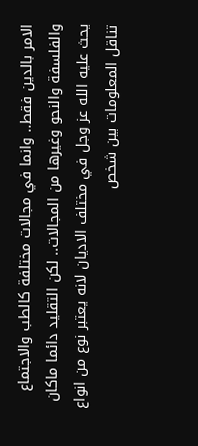الامر بالدين فقط.. وانما في مجالات مختلفة كالطب والاجتماع والفلسفة والنحو وغيرها من المجالات.. لكن التقليد دائما ماكان يحث عليه الله عز وجل في مختلف الاديان لانه يعتبر نوع من انواع تناقل المعلومات بين شخص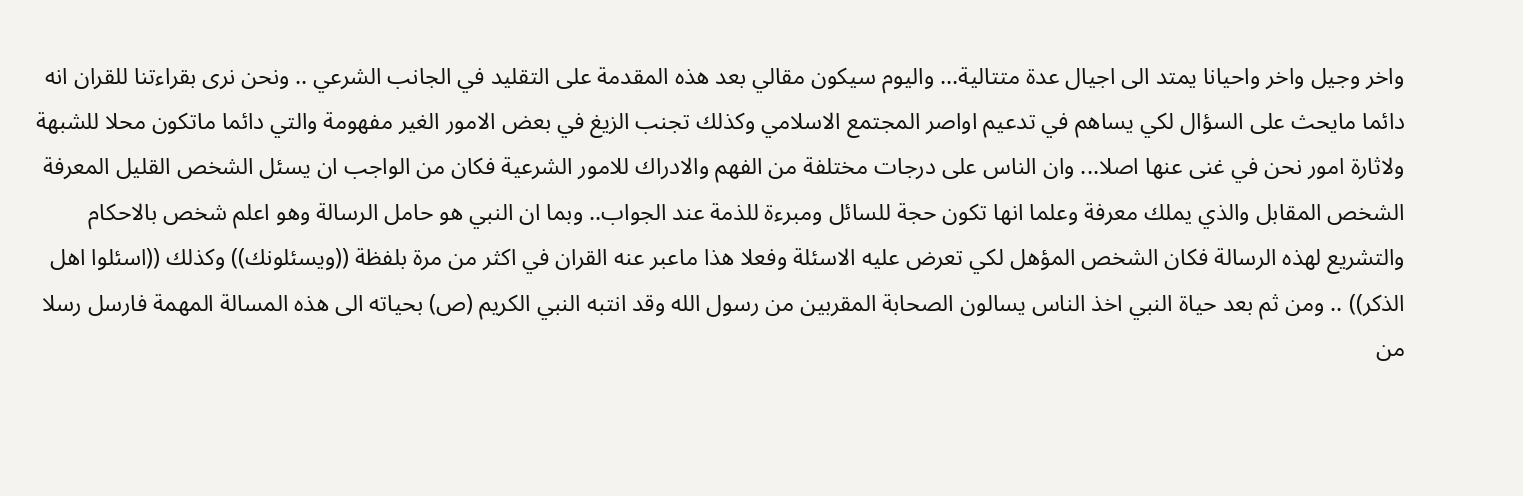واخر وجيل واخر واحيانا يمتد الى اجيال عدة متتالية... واليوم سيكون مقالي بعد هذه المقدمة على التقليد في الجانب الشرعي .. ونحن نرى بقراءتنا للقران انه دائما مايحث على السؤال لكي يساهم في تدعيم اواصر المجتمع الاسلامي وكذلك تجنب الزيغ في بعض الامور الغير مفهومة والتي دائما ماتكون محلا للشبهة ولاثارة امور نحن في غنى عنها اصلا... وان الناس على درجات مختلفة من الفهم والادراك للامور الشرعية فكان من الواجب ان يسئل الشخص القليل المعرفة الشخص المقابل والذي يملك معرفة وعلما انها تكون حجة للسائل ومبرءة للذمة عند الجواب.. وبما ان النبي هو حامل الرسالة وهو اعلم شخص بالاحكام والتشريع لهذه الرسالة فكان الشخص المؤهل لكي تعرض عليه الاسئلة وفعلا هذا ماعبر عنه القران في اكثر من مرة بلفظة ((ويسئلونك)) وكذلك ((اسئلوا اهل الذكر)) .. ومن ثم بعد حياة النبي اخذ الناس يسالون الصحابة المقربين من رسول الله وقد انتبه النبي الكريم (ص) بحياته الى هذه المسالة المهمة فارسل رسلا من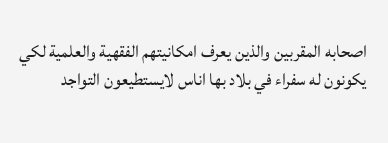اصحابه المقربين والذين يعرف امكانيتهم الفقهية والعلمية لكي يكونون له سفراء في بلاد بها اناس لايستطيعون التواجد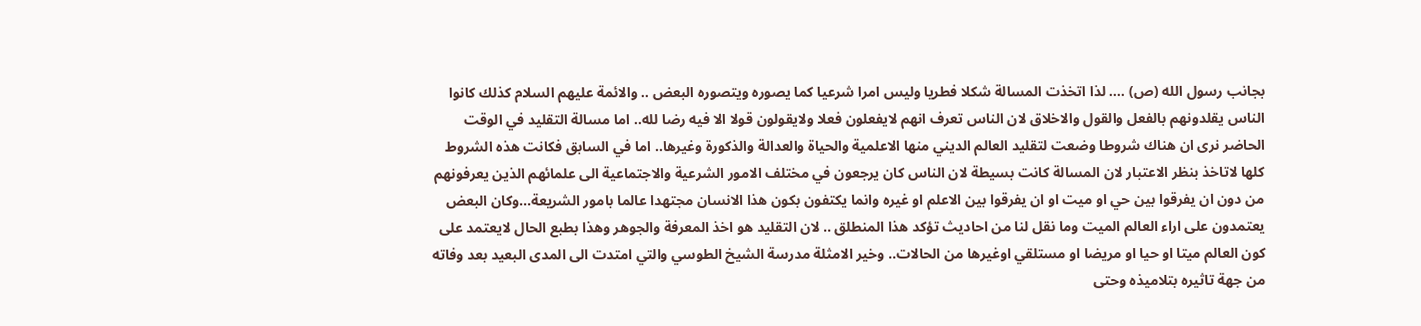بجانب رسول الله (ص) .... لذا اتخذت المسالة شكلا فطريا وليس امرا شرعيا كما يصوره ويتصوره البعض .. والائمة عليهم السلام كذلك كانوا الناس يقلدونهم بالفعل والقول والاخلاق لان الناس تعرف انهم لايفعلون فعلا ولايقولون قولا الا فيه رضا لله.. اما مسالة التقليد في الوقت الحاضر نرى ان هناك شروطا وضعت لتقليد العالم الديني منها الاعلمية والحياة والعدالة والذكورة وغيرها.. اما في السابق فكانت هذه الشروط كلها لاتاخذ بنظر الاعتبار لان المسالة كانت بسيطة لان الناس كان يرجعون في مختلف الامور الشرعية والاجتماعية الى علمائهم الذين يعرفونهم من دون ان يفرقوا بين حي او ميت او ان يفرقوا بين الاعلم او غيره وانما يكتفون بكون هذا الانسان مجتهدا عالما بامور الشريعة...وكان البعض يعتمدون على اراء العالم الميت وما نقل لنا من احاديث تؤكد هذا المنطلق .. لان التقليد هو اخذ المعرفة والجوهر وهذا بطبع الحال لايعتمد على كون العالم ميتا او حيا او مريضا او مستلقي اوغيرها من الحالات.. وخير الامثلة مدرسة الشيخ الطوسي والتي امتدت الى المدى البعيد بعد وفاته من جهة تاثيره بتلاميذه وحتى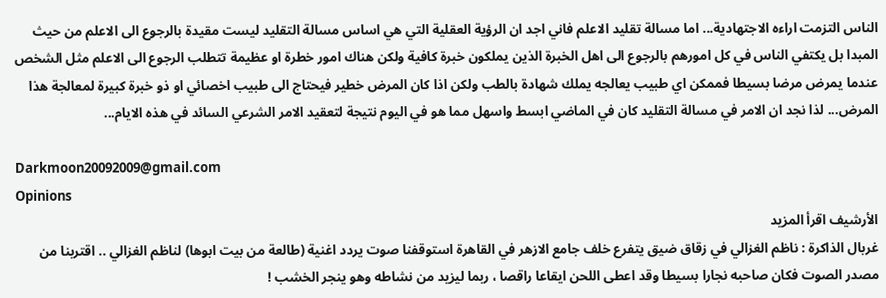الناس التزمت اراءه الاجتهادية... اما مسالة تقليد الاعلم فاني اجد ان الرؤية العقلية التي هي اساس مسالة التقليد ليست مقيدة بالرجوع الى الاعلم من حيث المبدا بل يكتفي الناس في كل امورهم بالرجوع الى اهل الخبرة الذين يملكون خبرة كافية ولكن هناك امور خطرة او عظيمة تتطلب الرجوع الى الاعلم مثل الشخص عندما يمرض مرضا بسيطا فممكن اي طبيب يعالجه يملك شهادة بالطب ولكن اذا كان المرض خطير فيحتاج الى طبيب اخصائي او ذو خبرة كبيرة لمعالجة هذا المرض... لذا نجد ان الامر في مسالة التقليد كان في الماضي ابسط واسهل مما هو في اليوم نتيجة لتعقيد الامر الشرعي السائد في هذه الايام...

Darkmoon20092009@gmail.com
Opinions
الأرشيف اقرأ المزيد
غربال الذاكرة : ناظم الغزالي في زقاق ضيق يتفرع خلف جامع الازهر في القاهرة استوقفنا صوت يردد اغنية (طالعة من بيت ابوها) لناظم الغزالي .. اقتربنا من مصدر الصوت فكان صاحبه نجارا بسيطا وقد اعطى اللحن ايقاعا راقصا ، ربما ليزيد من نشاطه وهو ينجر الخشب !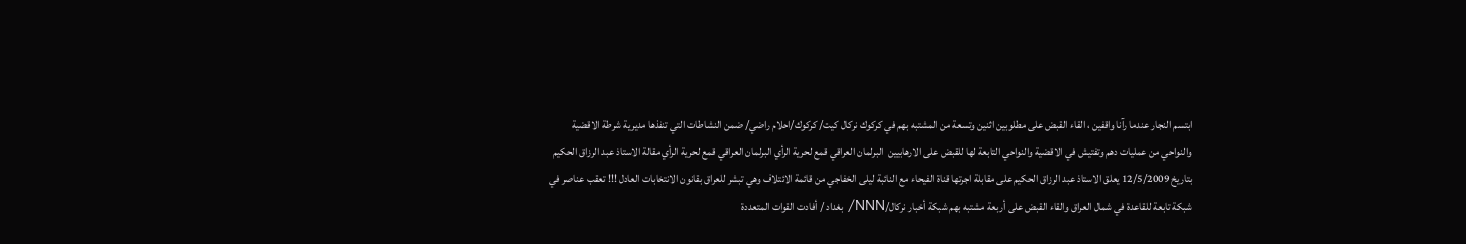ابتسم النجار عندما رآنا واقفين ، القاء القبض على مطلوبين اثنين وتسعة من المشتبه بهم في كركوك نركال كيت/ كركوك/احلام راضي/ ضمن النشاطات التي تنفذها مديرية شرطة الاقضية والنواحي من عمليات دهم وتفتيش في الاقضية والنواحي التابعة لها للقبض على الارهابيين  البرلمان العراقي قمع لحرية الرأي البرلمان العراقي قمع لحرية الرأي مقالة الاستاذ عبد الرزاق الحكيم بتاريخ 12/5/2009 يعلق الاستاذ عبد الرزاق الحكيم على مقابلة اجرتها قناة الفيحاء مع النائبة ليلى الخفاجي من قائمة الائتلاف وهي تبشر للعراق بقانون الانتخابات العادل !!! تعقب عناصر في شبكة تابعة للقاعدة في شمال العراق والقاء القبض على أربعة مشتبه بهم شبكة أخبار نركال/NNN/ بغداد / أفادت القوات المتعددة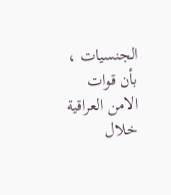الجنسيات ، بأن قوات الامن العراقية خلال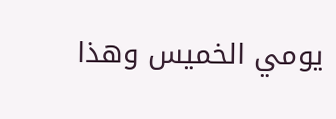يومي الخميس وهذا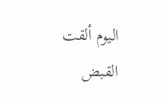اليوم ألقت القبض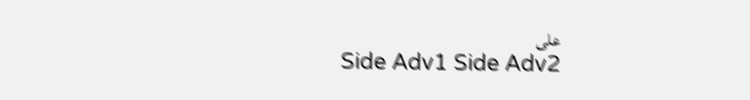على
Side Adv1 Side Adv2